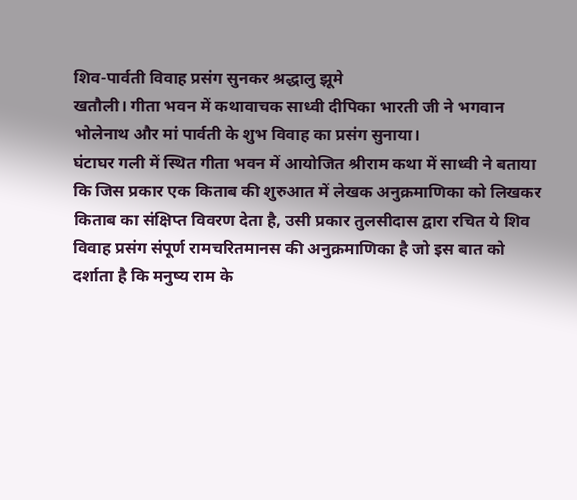शिव-पार्वती विवाह प्रसंग सुनकर श्रद्धालु झूमे
खतौली। गीता भवन में कथावाचक साध्वी दीपिका भारती जी ने भगवान भोलेनाथ और मां पार्वती के शुभ विवाह का प्रसंग सुनाया।
घंटाघर गली में स्थित गीता भवन में आयोजित श्रीराम कथा में साध्वी ने बताया कि जिस प्रकार एक किताब की शुरुआत में लेखक अनुक्रमाणिका को लिखकर किताब का संक्षिप्त विवरण देता है, उसी प्रकार तुलसीदास द्वारा रचित ये शिव विवाह प्रसंग संपूर्ण रामचरितमानस की अनुक्रमाणिका है जो इस बात को दर्शाता है कि मनुष्य राम के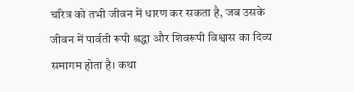चरित्र को तभी जीवन में धारण कर सकता है, जब उसके जीवन में पार्वती रूपी श्रद्धा और शिवरूपी विश्वास का दिव्य समागम होता है। कथा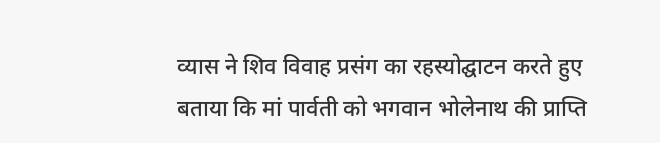व्यास ने शिव विवाह प्रसंग का रहस्योद्घाटन करते हुए बताया कि मां पार्वती को भगवान भोलेनाथ की प्राप्ति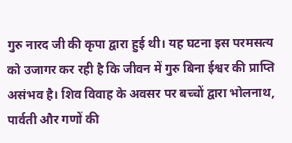गुरु नारद जी की कृपा द्वारा हुई थी। यह घटना इस परमसत्य को उजागर कर रही है कि जीवन में गुरु बिना ईश्वर की प्राप्ति असंभव है। शिव विवाह के अवसर पर बच्चों द्वारा भोलनाथ, पार्वती और गणों की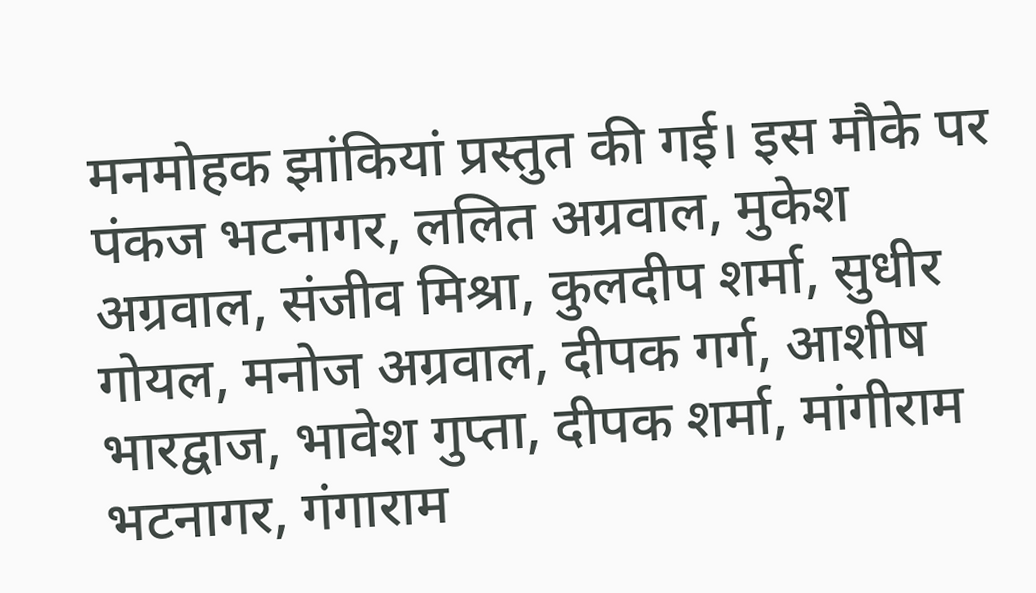मनमोहक झांकियां प्रस्तुत की गई। इस मौके पर पंकज भटनागर, ललित अग्रवाल, मुकेश अग्रवाल, संजीव मिश्रा, कुलदीप शर्मा, सुधीर गोयल, मनोज अग्रवाल, दीपक गर्ग, आशीष भारद्वाज, भावेश गुप्ता, दीपक शर्मा, मांगीराम भटनागर, गंगाराम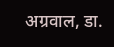अग्रवाल, डा.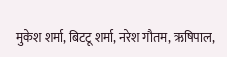मुकेश शर्मा, बिटटू शर्मा, नरेश गौतम, ऋषिपाल,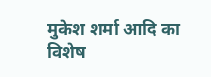मुकेश शर्मा आदि का विशेष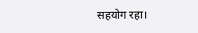सहयोग रहा।